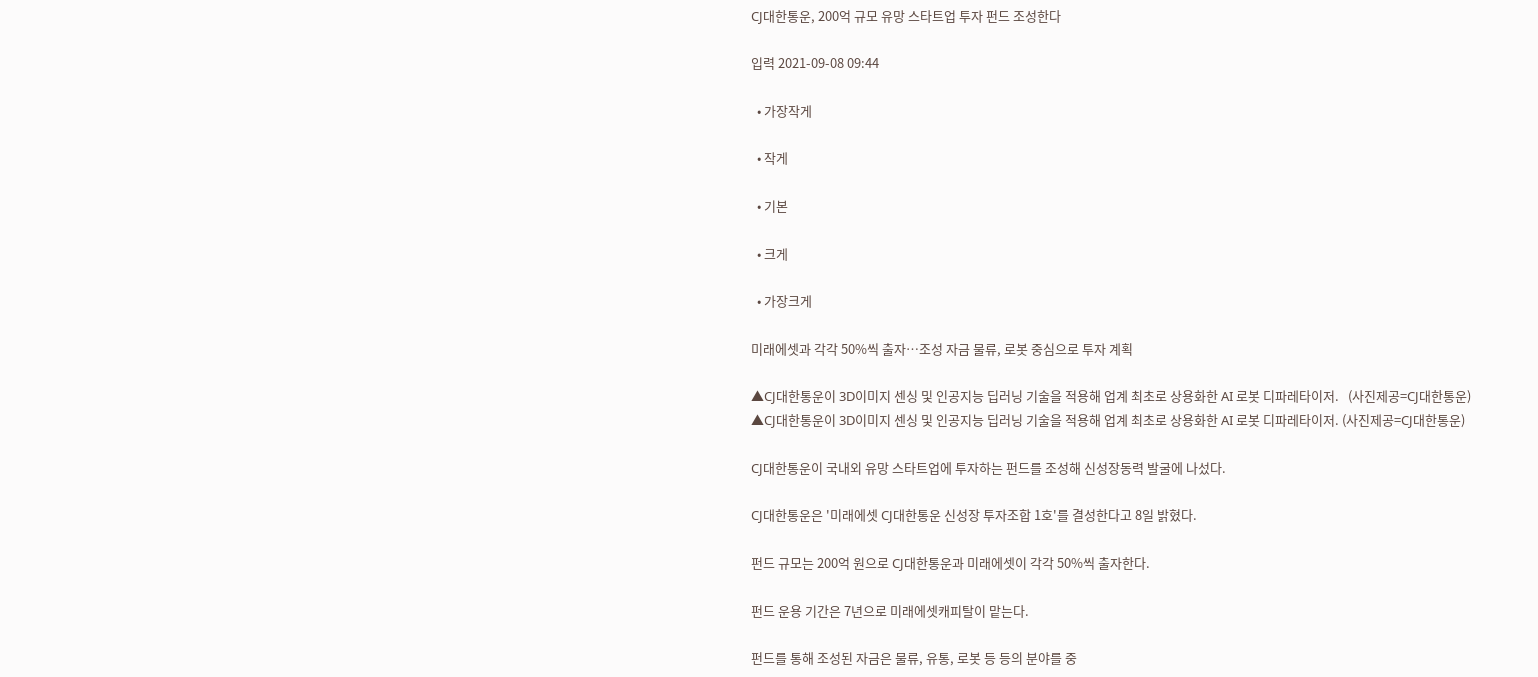CJ대한통운, 200억 규모 유망 스타트업 투자 펀드 조성한다

입력 2021-09-08 09:44

  • 가장작게

  • 작게

  • 기본

  • 크게

  • 가장크게

미래에셋과 각각 50%씩 출자…조성 자금 물류, 로봇 중심으로 투자 계획

▲CJ대한통운이 3D이미지 센싱 및 인공지능 딥러닝 기술을 적용해 업계 최초로 상용화한 AI 로봇 디파레타이저.   (사진제공=CJ대한통운)
▲CJ대한통운이 3D이미지 센싱 및 인공지능 딥러닝 기술을 적용해 업계 최초로 상용화한 AI 로봇 디파레타이저. (사진제공=CJ대한통운)

CJ대한통운이 국내외 유망 스타트업에 투자하는 펀드를 조성해 신성장동력 발굴에 나섰다.

CJ대한통운은 '미래에셋 CJ대한통운 신성장 투자조합 1호'를 결성한다고 8일 밝혔다.

펀드 규모는 200억 원으로 CJ대한통운과 미래에셋이 각각 50%씩 출자한다.

펀드 운용 기간은 7년으로 미래에셋캐피탈이 맡는다.

펀드를 통해 조성된 자금은 물류, 유통, 로봇 등 등의 분야를 중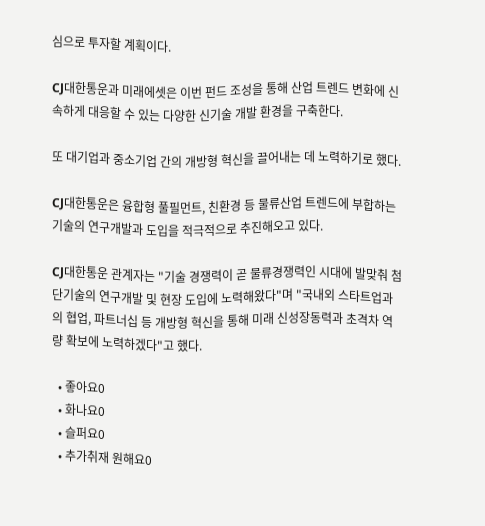심으로 투자할 계획이다.

CJ대한통운과 미래에셋은 이번 펀드 조성을 통해 산업 트렌드 변화에 신속하게 대응할 수 있는 다양한 신기술 개발 환경을 구축한다.

또 대기업과 중소기업 간의 개방형 혁신을 끌어내는 데 노력하기로 했다.

CJ대한통운은 융합형 풀필먼트, 친환경 등 물류산업 트렌드에 부합하는 기술의 연구개발과 도입을 적극적으로 추진해오고 있다.

CJ대한통운 관계자는 "기술 경쟁력이 곧 물류경쟁력인 시대에 발맞춰 첨단기술의 연구개발 및 현장 도입에 노력해왔다"며 "국내외 스타트업과의 협업, 파트너십 등 개방형 혁신을 통해 미래 신성장동력과 초격차 역량 확보에 노력하겠다"고 했다.

  • 좋아요0
  • 화나요0
  • 슬퍼요0
  • 추가취재 원해요0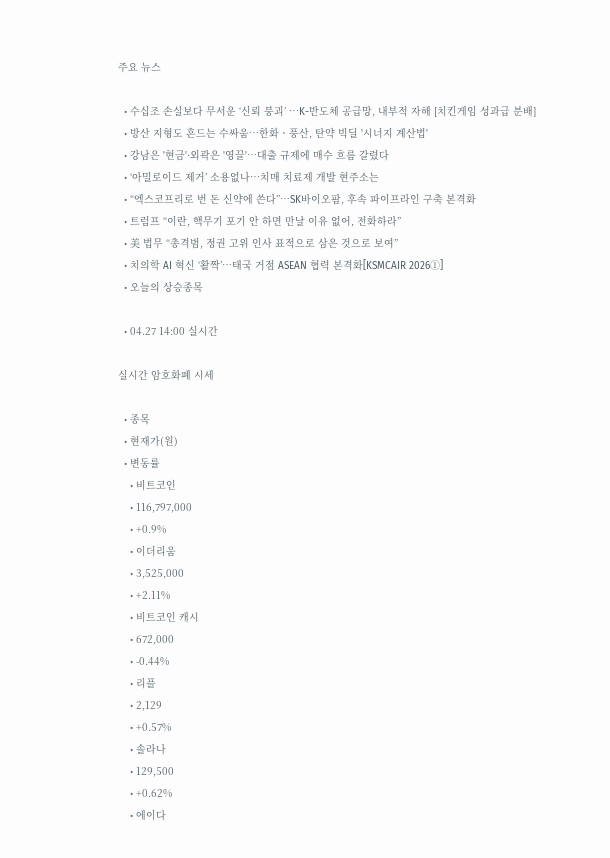주요 뉴스

  • 수십조 손실보다 무서운 ‘신뢰 붕괴’ ⋯K-반도체 공급망, 내부적 자해 [치킨게임 성과급 분배]
  • 방산 지형도 흔드는 수싸움⋯한화ㆍ풍산, 탄약 빅딜 '시너지 계산법'
  • 강남은 '현금'·외곽은 '영끌'…대출 규제에 매수 흐름 갈렸다
  • ‘아밀로이드 제거’ 소용없나…치매 치료제 개발 현주소는
  • “엑스코프리로 번 돈 신약에 쓴다”…SK바이오팜, 후속 파이프라인 구축 본격화
  • 트럼프 “이란, 핵무기 포기 안 하면 만날 이유 없어, 전화하라”
  • 美 법무 “총격범, 정권 고위 인사 표적으로 삼은 것으로 보여”
  • 치의학 AI 혁신 ‘활짝’…태국 거점 ASEAN 협력 본격화[KSMCAIR 2026①]
  • 오늘의 상승종목

  • 04.27 14:00 실시간

실시간 암호화폐 시세

  • 종목
  • 현재가(원)
  • 변동률
    • 비트코인
    • 116,797,000
    • +0.9%
    • 이더리움
    • 3,525,000
    • +2.11%
    • 비트코인 캐시
    • 672,000
    • -0.44%
    • 리플
    • 2,129
    • +0.57%
    • 솔라나
    • 129,500
    • +0.62%
    • 에이다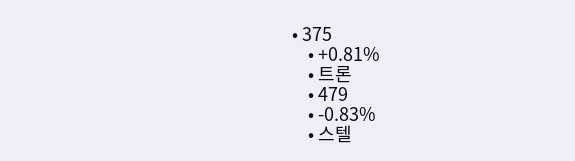• 375
    • +0.81%
    • 트론
    • 479
    • -0.83%
    • 스텔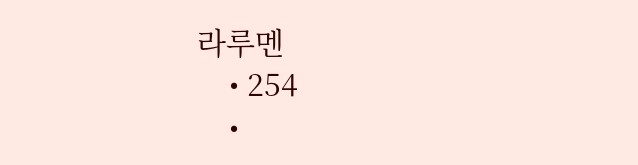라루멘
    • 254
    •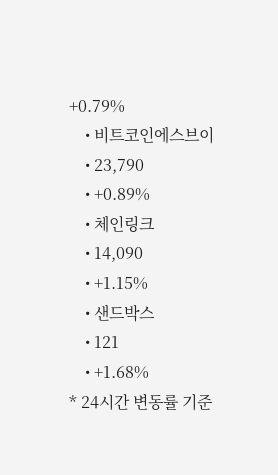+0.79%
    • 비트코인에스브이
    • 23,790
    • +0.89%
    • 체인링크
    • 14,090
    • +1.15%
    • 샌드박스
    • 121
    • +1.68%
* 24시간 변동률 기준